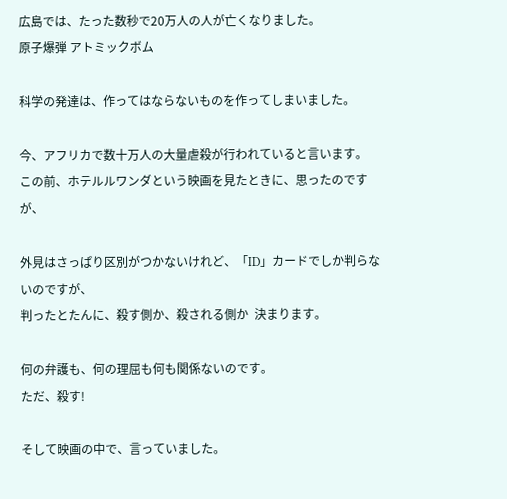広島では、たった数秒で20万人の人が亡くなりました。
原子爆弾 アトミックボム

科学の発達は、作ってはならないものを作ってしまいました。

今、アフリカで数十万人の大量虐殺が行われていると言います。
この前、ホテルルワンダという映画を見たときに、思ったのですが、

外見はさっぱり区別がつかないけれど、「ID」カードでしか判らないのですが、
判ったとたんに、殺す側か、殺される側か  決まります。

何の弁護も、何の理屈も何も関係ないのです。
ただ、殺す!

そして映画の中で、言っていました。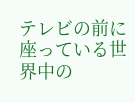テレビの前に座っている世界中の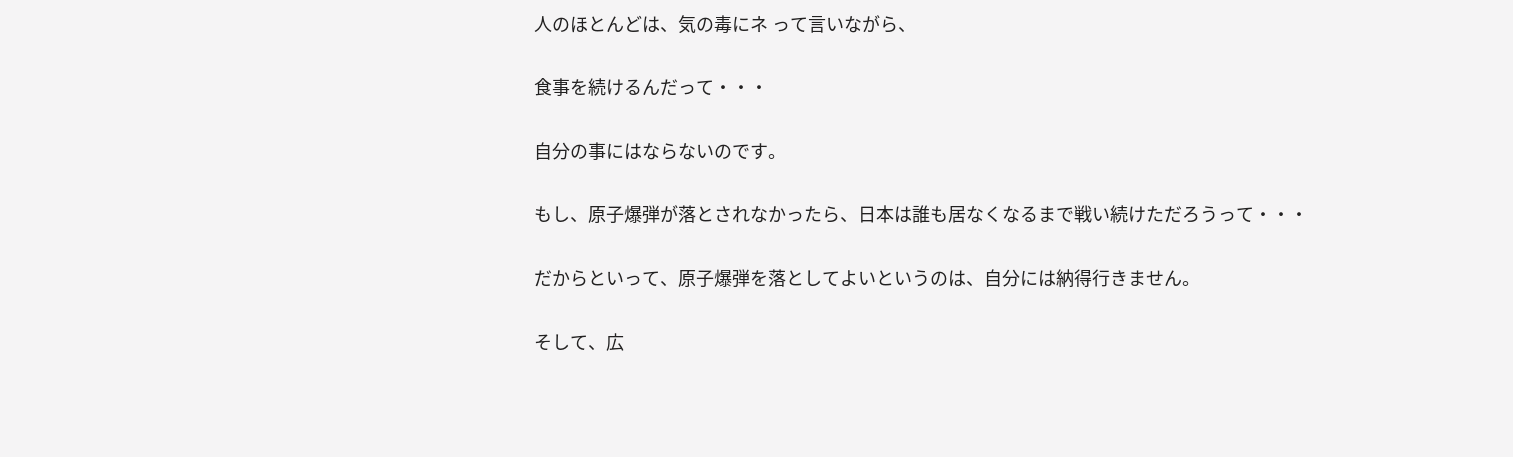人のほとんどは、気の毒にネ って言いながら、

食事を続けるんだって・・・

自分の事にはならないのです。

もし、原子爆弾が落とされなかったら、日本は誰も居なくなるまで戦い続けただろうって・・・

だからといって、原子爆弾を落としてよいというのは、自分には納得行きません。

そして、広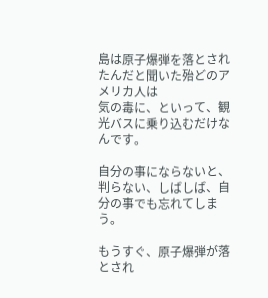島は原子爆弾を落とされたんだと聞いた殆どのアメリカ人は
気の毒に、といって、観光バスに乗り込むだけなんです。

自分の事にならないと、判らない、しばしば、自分の事でも忘れてしまう。

もうすぐ、原子爆弾が落とされ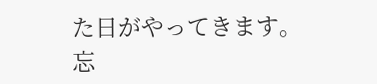た日がやってきます。
忘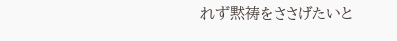れず黙祷をささげたいと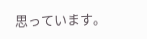思っています。